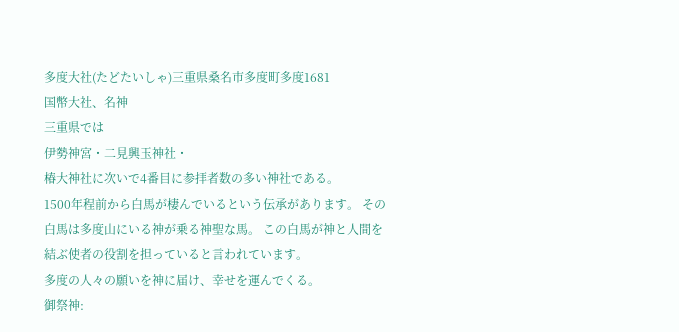多度大社(たどたいしゃ)三重県桑名市多度町多度1681
国幣大社、名神
三重県では
伊勢神宮・二見興玉神社・
椿大神社に次いで4番目に参拝者数の多い神社である。
1500年程前から白馬が棲んでいるという伝承があります。 その白馬は多度山にいる神が乗る神聖な馬。 この白馬が神と人間を結ぶ使者の役割を担っていると言われています。
多度の人々の願いを神に届け、幸せを運んでくる。
御祭神: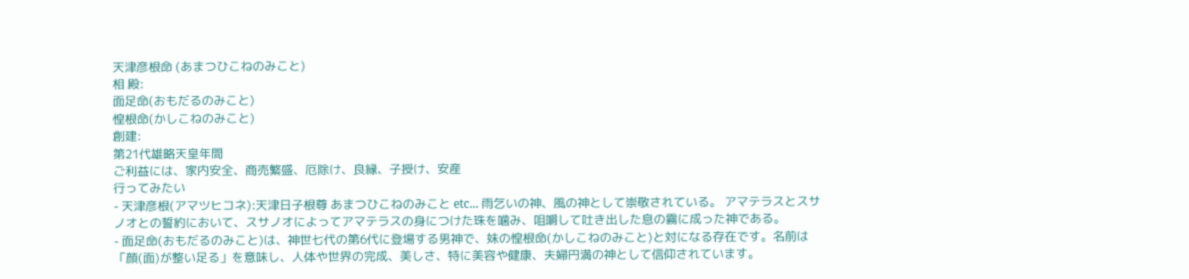天津彦根命 (あまつひこねのみこと)
相 殿:
面足命(おもだるのみこと)
惶根命(かしこねのみこと)
創建:
第21代雄略天皇年間
ご利益には、家内安全、商売繁盛、厄除け、良縁、子授け、安産
行ってみたい
- 天津彦根(アマツヒコネ):天津日子根尊 あまつひこねのみこと etc... 雨乞いの神、風の神として崇敬されている。 アマテラスとスサノオとの誓約において、スサノオによってアマテラスの身につけた珠を噛み、咀嚼して吐き出した息の霧に成った神である。
- 面足命(おもだるのみこと)は、神世七代の第6代に登場する男神で、妹の惶根命(かしこねのみこと)と対になる存在です。名前は「顔(面)が整い足る」を意味し、人体や世界の完成、美しさ、特に美容や健康、夫婦円満の神として信仰されています。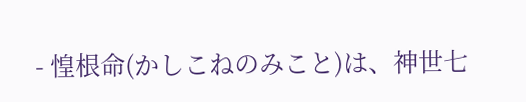- 惶根命(かしこねのみこと)は、神世七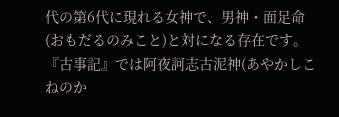代の第6代に現れる女神で、男神・面足命(おもだるのみこと)と対になる存在です。『古事記』では阿夜訶志古泥神(あやかしこねのか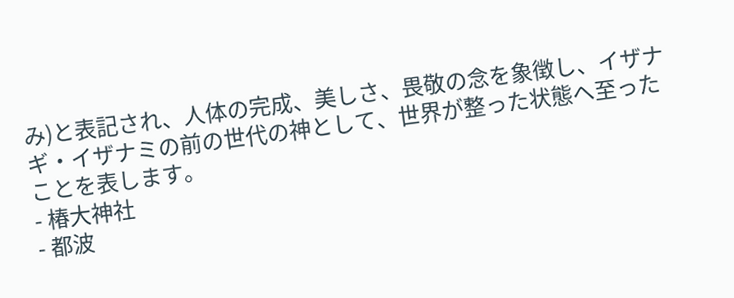み)と表記され、人体の完成、美しさ、畏敬の念を象徴し、イザナギ・イザナミの前の世代の神として、世界が整った状態へ至ったことを表します。
- 椿大神社
- 都波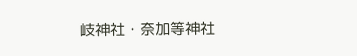岐神社・奈加等神社